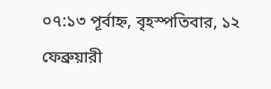০৭:১৩ পূর্বাহ্ন, বৃহস্পতিবার, ১২ ফেব্রুয়ারী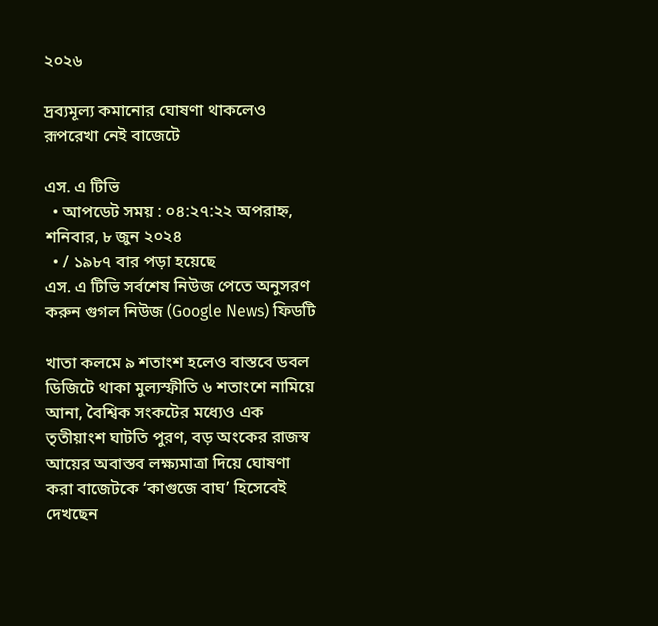২০২৬

দ্রব্যমূল্য কমানোর ঘোষণা থাকলেও রূপরেখা নেই বাজেটে

এস. এ টিভি
  • আপডেট সময় : ০৪:২৭:২২ অপরাহ্ন, শনিবার, ৮ জুন ২০২৪
  • / ১৯৮৭ বার পড়া হয়েছে
এস. এ টিভি সর্বশেষ নিউজ পেতে অনুসরণ করুন গুগল নিউজ (Google News) ফিডটি

খাতা কলমে ৯ শতাংশ হলেও বাস্তবে ডবল ডিজিটে থাকা মুল্যস্ফীতি ৬ শতাংশে নামিয়ে আনা, বৈশ্বিক সংকটের মধ্যেও এক তৃতীয়াংশ ঘাটতি পুরণ, বড় অংকের রাজস্ব আয়ের অবাস্তব লক্ষ্যমাত্রা দিয়ে ঘোষণা করা বাজেটকে ‘কাগুজে বাঘ’ হিসেবেই দেখছেন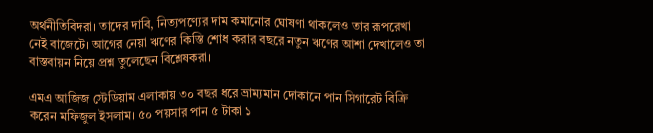অর্থনীতিবিদরা। তাদের দাবি, নিত্যপণ্যের দাম কমানোর ঘোষণা থাকলেও তার রূপরেখা নেই বাজেটে। আগের নেয়া ঋণের কিস্তি শোধ করার বছরে নতুন ঋণের আশা দেখালেও তা বাস্তবায়ন নিয়ে প্রশ্ন তুলেছেন বিশ্লেষকরা।

এমএ আজিজ স্টেডিয়াম এলাকায় ৩০ বছর ধরে ভ্রাম্যমান দোকানে পান সিগারেট বিক্রি করেন মফিজুল ইসলাম। ৫০ পয়সার পান ৫ টাকা ১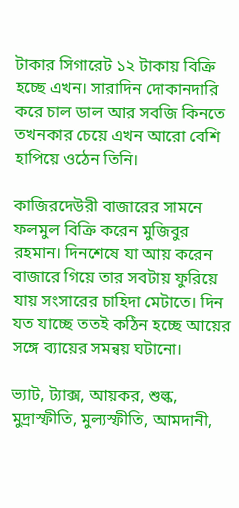টাকার সিগারেট ১২ টাকায় বিক্রি হচ্ছে এখন। সারাদিন দোকানদারি করে চাল ডাল আর সবজি কিনতে তখনকার চেয়ে এখন আরো বেশি হাপিয়ে ওঠেন তিনি।

কাজিরদেউরী বাজারের সামনে ফলমুল বিক্রি করেন মুজিবুর রহমান। দিনশেষে যা আয় করেন বাজারে গিয়ে তার সবটায় ফুরিয়ে যায় সংসারের চাহিদা মেটাতে। দিন যত যাচ্ছে ততই কঠিন হচ্ছে আয়ের সঙ্গে ব্যায়ের সমন্বয় ঘটানো।

ভ্যাট, ট্যাক্স, আয়কর, শুল্ক, মুদ্রাস্ফীতি, মুল্যস্ফীতি, আমদানী,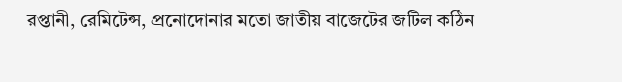রপ্তানী, রেমিটেন্স, প্রনোদোনার মতো জাতীয় বাজেটের জটিল কঠিন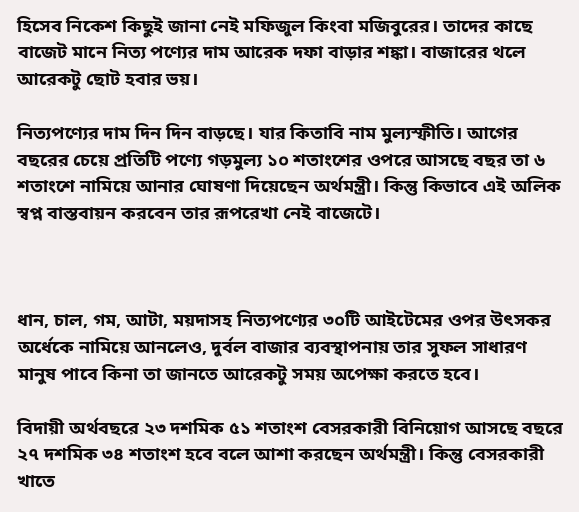হিসেব নিকেশ কিছুই জানা নেই মফিজুল কিংবা মজিবুরের। তাদের কাছে বাজেট মানে নিত্য পণ্যের দাম আরেক দফা বাড়ার শঙ্কা। বাজারের থলে আরেকটু ছোট হবার ভয়।

নিত্যপণ্যের দাম দিন দিন বাড়ছে। যার কিতাবি নাম মুল্যস্ফীতি। আগের বছরের চেয়ে প্রতিটি পণ্যে গড়মুল্য ১০ শতাংশের ওপরে আসছে বছর তা ৬ শতাংশে নামিয়ে আনার ঘোষণা দিয়েছেন অর্থমন্ত্রী। কিন্তু কিভাবে এই অলিক স্বপ্ন বাস্তবায়ন করবেন তার রূপরেখা নেই বাজেটে।



ধান, চাল, গম, আটা, ময়দাসহ নিত্যপণ্যের ৩০টি আইটেমের ওপর উৎসকর অর্ধেকে নামিয়ে আনলেও, দুর্বল বাজার ব্যবস্থাপনায় তার সুফল সাধারণ মানুষ পাবে কিনা তা জানতে আরেকটু সময় অপেক্ষা করতে হবে।

বিদায়ী অর্থবছরে ২৩ দশমিক ৫১ শতাংশ বেসরকারী বিনিয়োগ আসছে বছরে ২৭ দশমিক ৩৪ শতাংশ হবে বলে আশা করছেন অর্থমন্ত্রী। কিন্তু বেসরকারী খাতে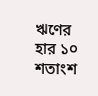ঋণের হার ১০ শতাংশ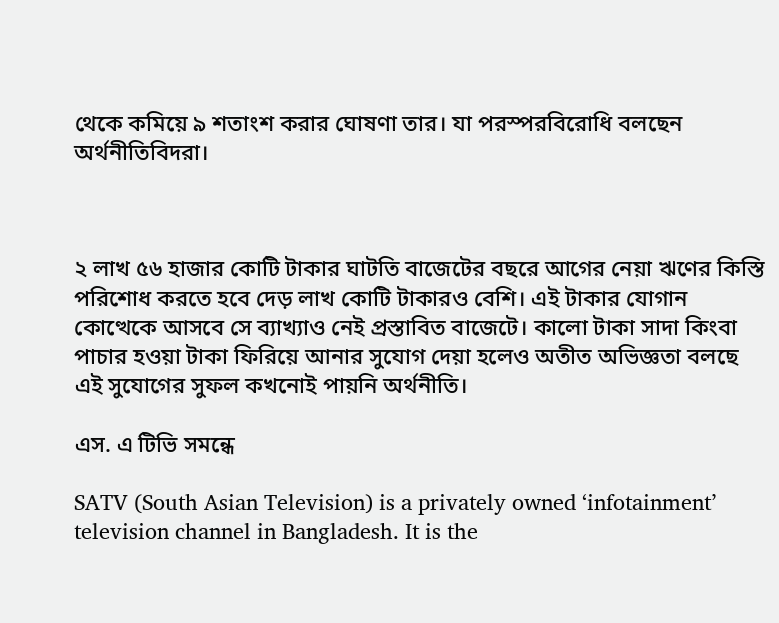থেকে কমিয়ে ৯ শতাংশ করার ঘোষণা তার। যা পরস্পরবিরোধি বলছেন অর্থনীতিবিদরা।



২ লাখ ৫৬ হাজার কোটি টাকার ঘাটতি বাজেটের বছরে আগের নেয়া ঋণের কিস্তি পরিশোধ করতে হবে দেড় লাখ কোটি টাকারও বেশি। এই টাকার যোগান কোত্থেকে আসবে সে ব্যাখ্যাও নেই প্রস্তাবিত বাজেটে। কালো টাকা সাদা কিংবা পাচার হওয়া টাকা ফিরিয়ে আনার সুযোগ দেয়া হলেও অতীত অভিজ্ঞতা বলছে এই সুযোগের সুফল কখনোই পায়নি অর্থনীতি।

এস. এ টিভি সমন্ধে

SATV (South Asian Television) is a privately owned ‘infotainment’ television channel in Bangladesh. It is the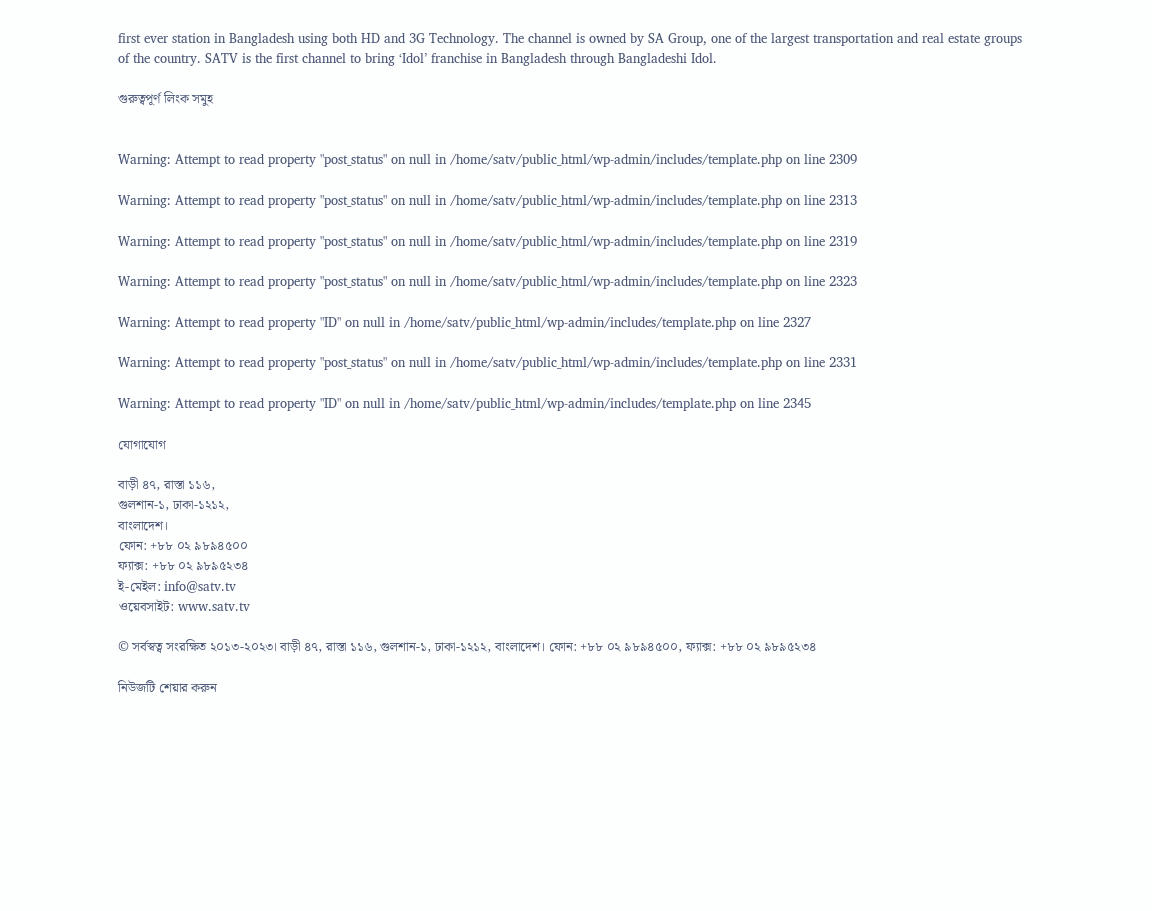first ever station in Bangladesh using both HD and 3G Technology. The channel is owned by SA Group, one of the largest transportation and real estate groups of the country. SATV is the first channel to bring ‘Idol’ franchise in Bangladesh through Bangladeshi Idol.

গুরুত্বপূর্ণ লিংক সমুহ


Warning: Attempt to read property "post_status" on null in /home/satv/public_html/wp-admin/includes/template.php on line 2309

Warning: Attempt to read property "post_status" on null in /home/satv/public_html/wp-admin/includes/template.php on line 2313

Warning: Attempt to read property "post_status" on null in /home/satv/public_html/wp-admin/includes/template.php on line 2319

Warning: Attempt to read property "post_status" on null in /home/satv/public_html/wp-admin/includes/template.php on line 2323

Warning: Attempt to read property "ID" on null in /home/satv/public_html/wp-admin/includes/template.php on line 2327

Warning: Attempt to read property "post_status" on null in /home/satv/public_html/wp-admin/includes/template.php on line 2331

Warning: Attempt to read property "ID" on null in /home/satv/public_html/wp-admin/includes/template.php on line 2345

যোগাযোগ

বাড়ী ৪৭, রাস্তা ১১৬,
গুলশান-১, ঢাকা-১২১২,
বাংলাদেশ।
ফোন: +৮৮ ০২ ৯৮৯৪৫০০
ফ্যাক্স: +৮৮ ০২ ৯৮৯৫২৩৪
ই-মেইল: info@satv.tv
ওয়েবসাইট: www.satv.tv

© সর্বস্বত্ব সংরক্ষিত ২০১৩-২০২৩। বাড়ী ৪৭, রাস্তা ১১৬, গুলশান-১, ঢাকা-১২১২, বাংলাদেশ। ফোন: +৮৮ ০২ ৯৮৯৪৫০০, ফ্যাক্স: +৮৮ ০২ ৯৮৯৫২৩৪

নিউজটি শেয়ার করুন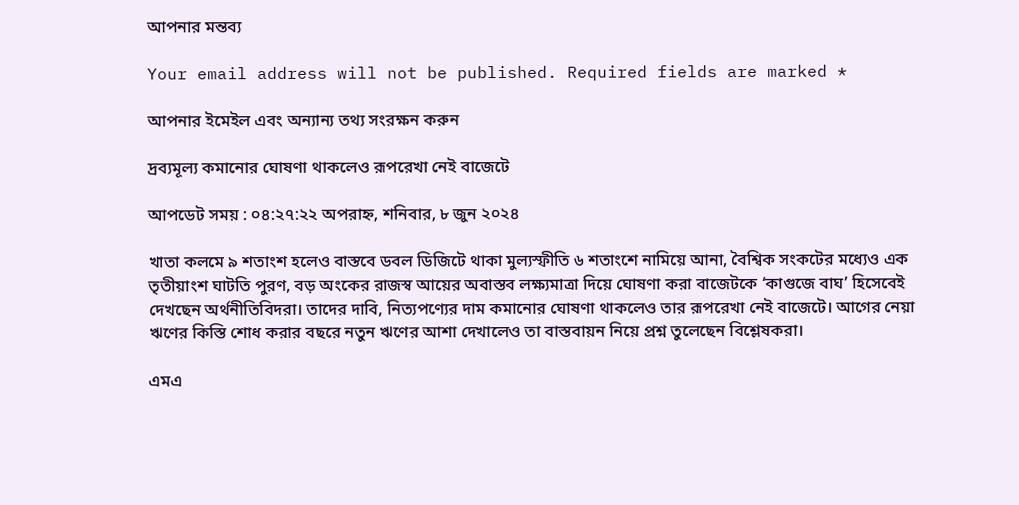আপনার মন্তব্য

Your email address will not be published. Required fields are marked *

আপনার ইমেইল এবং অন্যান্য তথ্য সংরক্ষন করুন

দ্রব্যমূল্য কমানোর ঘোষণা থাকলেও রূপরেখা নেই বাজেটে

আপডেট সময় : ০৪:২৭:২২ অপরাহ্ন, শনিবার, ৮ জুন ২০২৪

খাতা কলমে ৯ শতাংশ হলেও বাস্তবে ডবল ডিজিটে থাকা মুল্যস্ফীতি ৬ শতাংশে নামিয়ে আনা, বৈশ্বিক সংকটের মধ্যেও এক তৃতীয়াংশ ঘাটতি পুরণ, বড় অংকের রাজস্ব আয়ের অবাস্তব লক্ষ্যমাত্রা দিয়ে ঘোষণা করা বাজেটকে ‘কাগুজে বাঘ’ হিসেবেই দেখছেন অর্থনীতিবিদরা। তাদের দাবি, নিত্যপণ্যের দাম কমানোর ঘোষণা থাকলেও তার রূপরেখা নেই বাজেটে। আগের নেয়া ঋণের কিস্তি শোধ করার বছরে নতুন ঋণের আশা দেখালেও তা বাস্তবায়ন নিয়ে প্রশ্ন তুলেছেন বিশ্লেষকরা।

এমএ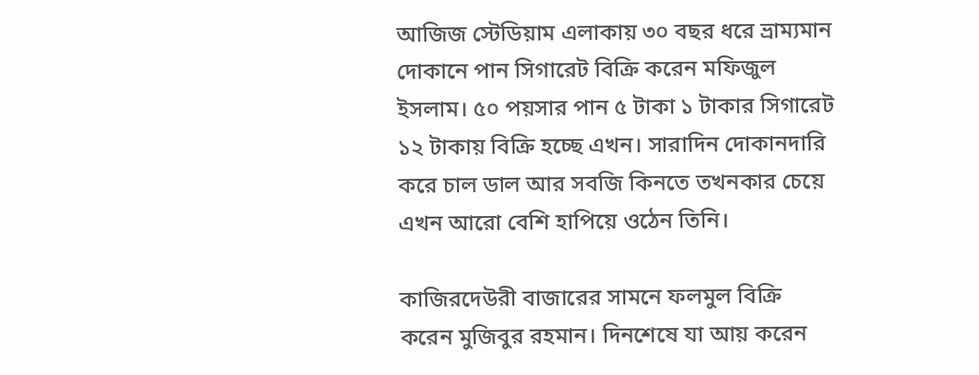আজিজ স্টেডিয়াম এলাকায় ৩০ বছর ধরে ভ্রাম্যমান দোকানে পান সিগারেট বিক্রি করেন মফিজুল ইসলাম। ৫০ পয়সার পান ৫ টাকা ১ টাকার সিগারেট ১২ টাকায় বিক্রি হচ্ছে এখন। সারাদিন দোকানদারি করে চাল ডাল আর সবজি কিনতে তখনকার চেয়ে এখন আরো বেশি হাপিয়ে ওঠেন তিনি।

কাজিরদেউরী বাজারের সামনে ফলমুল বিক্রি করেন মুজিবুর রহমান। দিনশেষে যা আয় করেন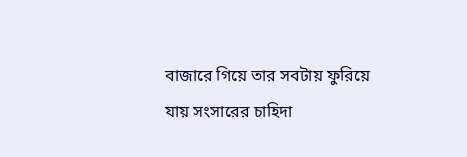বাজারে গিয়ে তার সবটায় ফুরিয়ে যায় সংসারের চাহিদা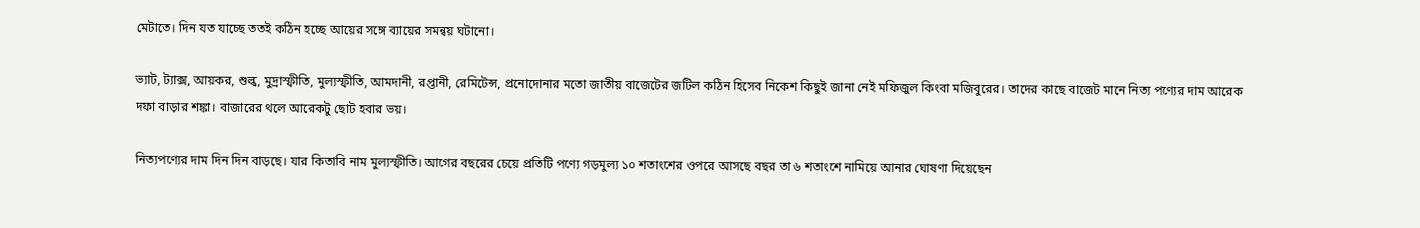মেটাতে। দিন যত যাচ্ছে ততই কঠিন হচ্ছে আয়ের সঙ্গে ব্যায়ের সমন্বয় ঘটানো।

ভ্যাট, ট্যাক্স, আয়কর, শুল্ক, মুদ্রাস্ফীতি, মুল্যস্ফীতি, আমদানী, রপ্তানী, রেমিটেন্স, প্রনোদোনার মতো জাতীয় বাজেটের জটিল কঠিন হিসেব নিকেশ কিছুই জানা নেই মফিজুল কিংবা মজিবুরের। তাদের কাছে বাজেট মানে নিত্য পণ্যের দাম আরেক দফা বাড়ার শঙ্কা। বাজারের থলে আরেকটু ছোট হবার ভয়।

নিত্যপণ্যের দাম দিন দিন বাড়ছে। যার কিতাবি নাম মুল্যস্ফীতি। আগের বছরের চেয়ে প্রতিটি পণ্যে গড়মুল্য ১০ শতাংশের ওপরে আসছে বছর তা ৬ শতাংশে নামিয়ে আনার ঘোষণা দিয়েছেন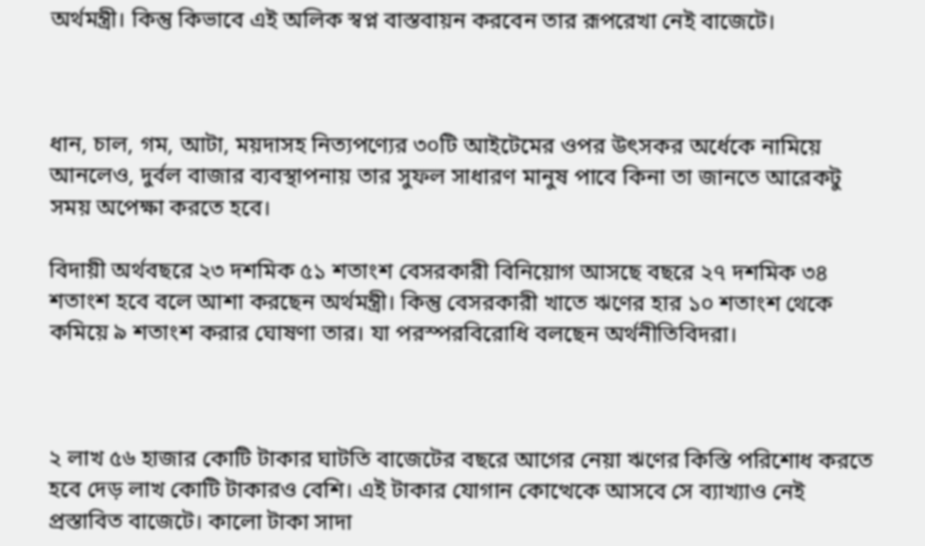অর্থমন্ত্রী। কিন্তু কিভাবে এই অলিক স্বপ্ন বাস্তবায়ন করবেন তার রূপরেখা নেই বাজেটে।



ধান, চাল, গম, আটা, ময়দাসহ নিত্যপণ্যের ৩০টি আইটেমের ওপর উৎসকর অর্ধেকে নামিয়ে আনলেও, দুর্বল বাজার ব্যবস্থাপনায় তার সুফল সাধারণ মানুষ পাবে কিনা তা জানতে আরেকটু সময় অপেক্ষা করতে হবে।

বিদায়ী অর্থবছরে ২৩ দশমিক ৫১ শতাংশ বেসরকারী বিনিয়োগ আসছে বছরে ২৭ দশমিক ৩৪ শতাংশ হবে বলে আশা করছেন অর্থমন্ত্রী। কিন্তু বেসরকারী খাতে ঋণের হার ১০ শতাংশ থেকে কমিয়ে ৯ শতাংশ করার ঘোষণা তার। যা পরস্পরবিরোধি বলছেন অর্থনীতিবিদরা।



২ লাখ ৫৬ হাজার কোটি টাকার ঘাটতি বাজেটের বছরে আগের নেয়া ঋণের কিস্তি পরিশোধ করতে হবে দেড় লাখ কোটি টাকারও বেশি। এই টাকার যোগান কোত্থেকে আসবে সে ব্যাখ্যাও নেই প্রস্তাবিত বাজেটে। কালো টাকা সাদা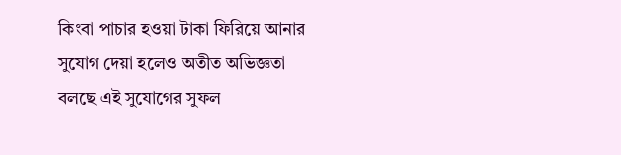কিংবা পাচার হওয়া টাকা ফিরিয়ে আনার সুযোগ দেয়া হলেও অতীত অভিজ্ঞতা বলছে এই সুযোগের সুফল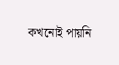কখনোই পায়নি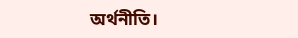অর্থনীতি।